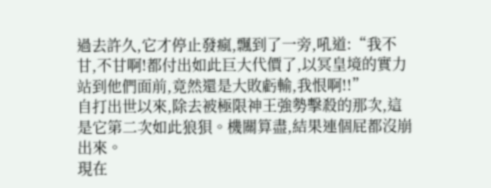過去許久,它才停止發瘋,飄到了一旁,吼道:“我不甘,不甘啊!都付出如此巨大代價了,以冥皇境的實力站到他們面前,竟然還是大敗虧輸,我恨啊!!”
自打出世以來,除去被極限神王強勢擊殺的那次,這是它第二次如此狼狽。機關算盡,結果連個屁都沒崩出來。
現在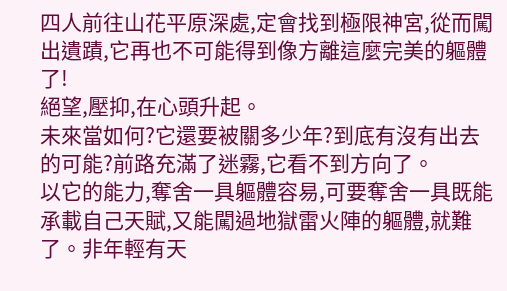四人前往山花平原深處,定會找到極限神宮,從而闖出遺蹟,它再也不可能得到像方離這麼完美的軀體了!
絕望,壓抑,在心頭升起。
未來當如何?它還要被關多少年?到底有沒有出去的可能?前路充滿了迷霧,它看不到方向了。
以它的能力,奪舍一具軀體容易,可要奪舍一具既能承載自己天賦,又能闖過地獄雷火陣的軀體,就難了。非年輕有天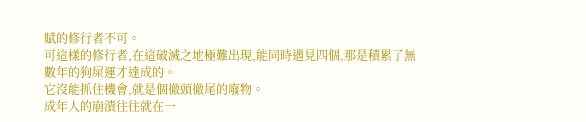賦的修行者不可。
可這樣的修行者,在這破滅之地極難出現,能同時遇見四個,那是積累了無數年的狗屎運才達成的。
它沒能抓住機會,就是個徹頭徹尾的廢物。
成年人的崩潰往往就在一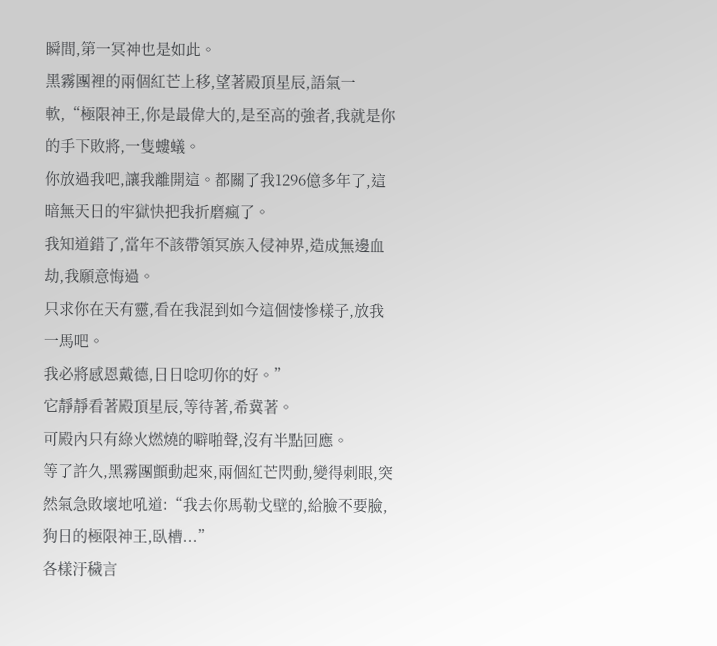瞬間,第一冥神也是如此。
黑霧團裡的兩個紅芒上移,望著殿頂星辰,語氣一軟,“極限神王,你是最偉大的,是至高的強者,我就是你的手下敗將,一隻螻蟻。
你放過我吧,讓我離開這。都關了我1296億多年了,這暗無天日的牢獄快把我折磨瘋了。
我知道錯了,當年不該帶領冥族入侵神界,造成無邊血劫,我願意悔過。
只求你在天有靈,看在我混到如今這個悽慘樣子,放我一馬吧。
我必將感恩戴德,日日唸叨你的好。”
它靜靜看著殿頂星辰,等待著,希冀著。
可殿內只有綠火燃燒的噼啪聲,沒有半點回應。
等了許久,黑霧團顫動起來,兩個紅芒閃動,變得刺眼,突然氣急敗壞地吼道:“我去你馬勒戈壁的,給臉不要臉,狗日的極限神王,臥槽...”
各樣汙穢言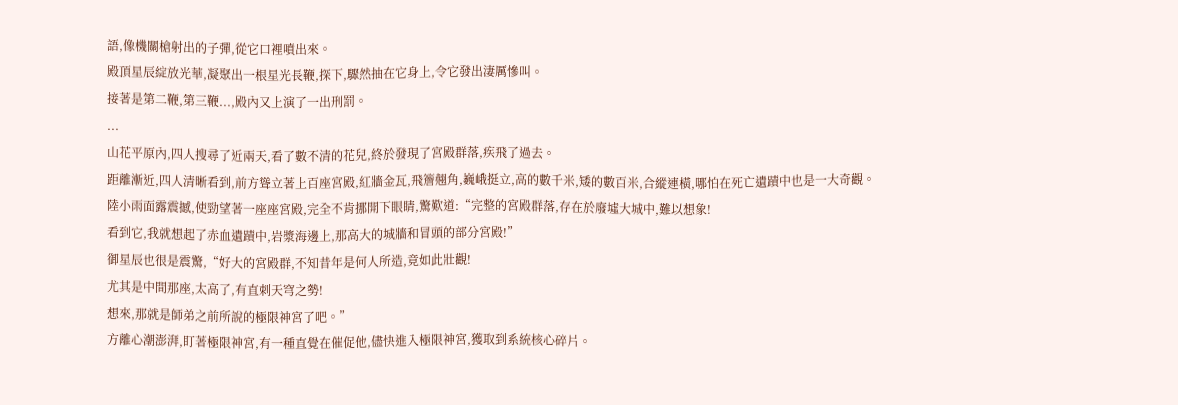語,像機關槍射出的子彈,從它口裡噴出來。
殿頂星辰綻放光華,凝聚出一根星光長鞭,探下,驟然抽在它身上,令它發出淒厲慘叫。
接著是第二鞭,第三鞭...,殿內又上演了一出刑罰。
...
山花平原內,四人搜尋了近兩天,看了數不清的花兒,終於發現了宮殿群落,疾飛了過去。
距離漸近,四人清晰看到,前方聳立著上百座宮殿,紅牆金瓦,飛簷翹角,巍峨挺立,高的數千米,矮的數百米,合縱連橫,哪怕在死亡遺蹟中也是一大奇觀。
陸小雨面露震撼,使勁望著一座座宮殿,完全不肯挪開下眼睛,驚歎道:“完整的宮殿群落,存在於廢墟大城中,難以想象!
看到它,我就想起了赤血遺蹟中,岩漿海邊上,那高大的城牆和冒頭的部分宮殿!”
御星辰也很是震驚,“好大的宮殿群,不知昔年是何人所造,竟如此壯觀!
尤其是中間那座,太高了,有直刺天穹之勢!
想來,那就是師弟之前所說的極限神宮了吧。”
方離心潮澎湃,盯著極限神宮,有一種直覺在催促他,儘快進入極限神宮,獲取到系統核心碎片。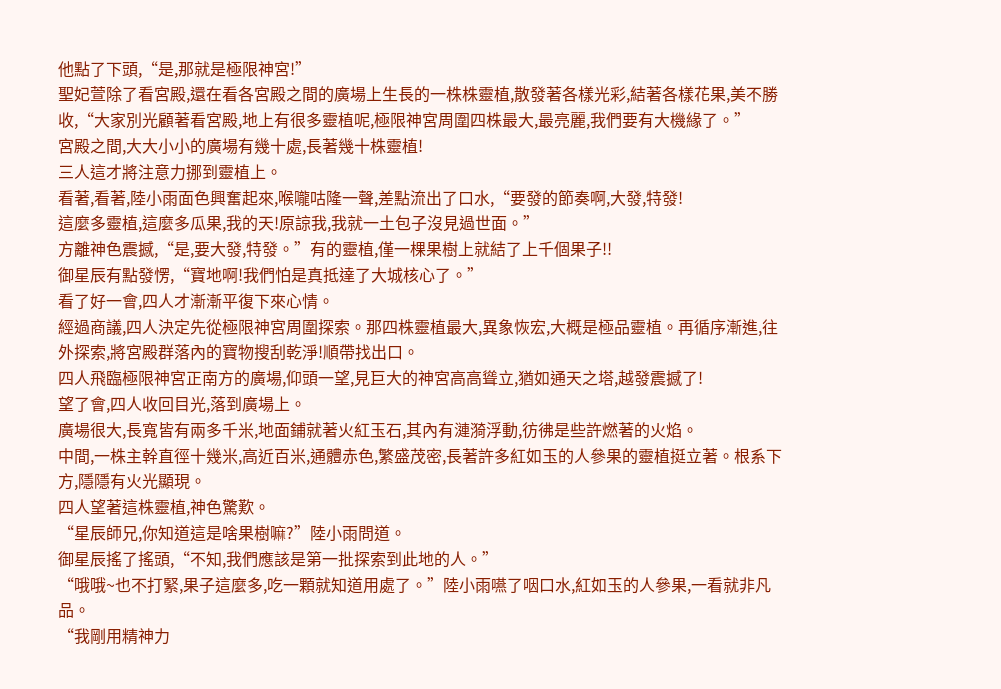他點了下頭,“是,那就是極限神宮!”
聖妃萱除了看宮殿,還在看各宮殿之間的廣場上生長的一株株靈植,散發著各樣光彩,結著各樣花果,美不勝收,“大家別光顧著看宮殿,地上有很多靈植呢,極限神宮周圍四株最大,最亮麗,我們要有大機緣了。”
宮殿之間,大大小小的廣場有幾十處,長著幾十株靈植!
三人這才將注意力挪到靈植上。
看著,看著,陸小雨面色興奮起來,喉嚨咕隆一聲,差點流出了口水,“要發的節奏啊,大發,特發!
這麼多靈植,這麼多瓜果,我的天!原諒我,我就一土包子沒見過世面。”
方離神色震撼,“是,要大發,特發。”有的靈植,僅一棵果樹上就結了上千個果子!!
御星辰有點發愣,“寶地啊!我們怕是真抵達了大城核心了。”
看了好一會,四人才漸漸平復下來心情。
經過商議,四人決定先從極限神宮周圍探索。那四株靈植最大,異象恢宏,大概是極品靈植。再循序漸進,往外探索,將宮殿群落內的寶物搜刮乾淨!順帶找出口。
四人飛臨極限神宮正南方的廣場,仰頭一望,見巨大的神宮高高聳立,猶如通天之塔,越發震撼了!
望了會,四人收回目光,落到廣場上。
廣場很大,長寬皆有兩多千米,地面鋪就著火紅玉石,其內有漣漪浮動,彷彿是些許燃著的火焰。
中間,一株主幹直徑十幾米,高近百米,通體赤色,繁盛茂密,長著許多紅如玉的人參果的靈植挺立著。根系下方,隱隱有火光顯現。
四人望著這株靈植,神色驚歎。
“星辰師兄,你知道這是啥果樹嘛?”陸小雨問道。
御星辰搖了搖頭,“不知,我們應該是第一批探索到此地的人。”
“哦哦~也不打緊,果子這麼多,吃一顆就知道用處了。”陸小雨嚥了咽口水,紅如玉的人參果,一看就非凡品。
“我剛用精神力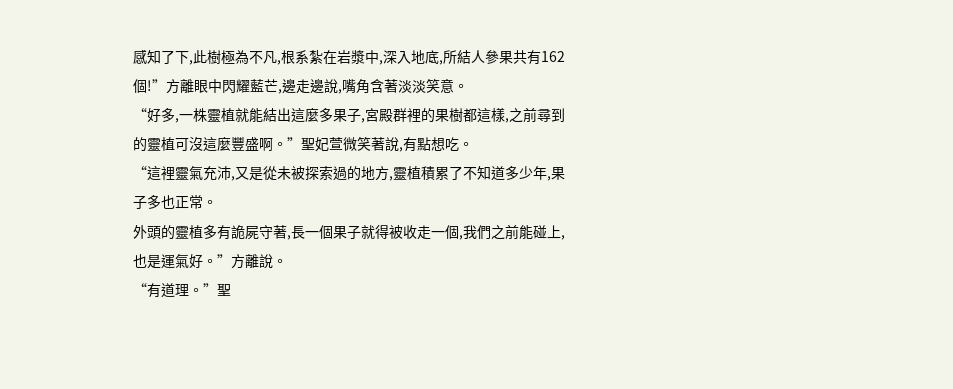感知了下,此樹極為不凡,根系紮在岩漿中,深入地底,所結人參果共有162個!”方離眼中閃耀藍芒,邊走邊說,嘴角含著淡淡笑意。
“好多,一株靈植就能結出這麼多果子,宮殿群裡的果樹都這樣,之前尋到的靈植可沒這麼豐盛啊。”聖妃萱微笑著說,有點想吃。
“這裡靈氣充沛,又是從未被探索過的地方,靈植積累了不知道多少年,果子多也正常。
外頭的靈植多有詭屍守著,長一個果子就得被收走一個,我們之前能碰上,也是運氣好。”方離說。
“有道理。”聖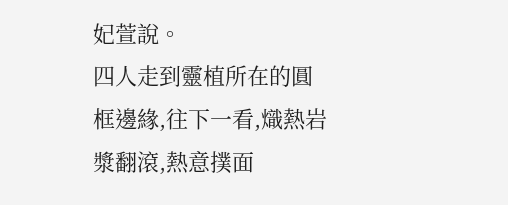妃萱說。
四人走到靈植所在的圓框邊緣,往下一看,熾熱岩漿翻滾,熱意撲面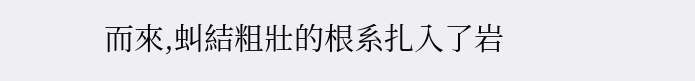而來,虯結粗壯的根系扎入了岩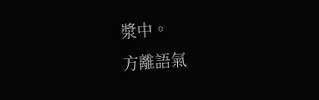漿中。
方離語氣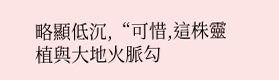略顯低沉,“可惜,這株靈植與大地火脈勾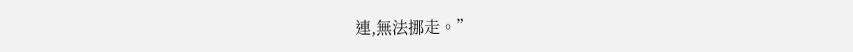連,無法挪走。”